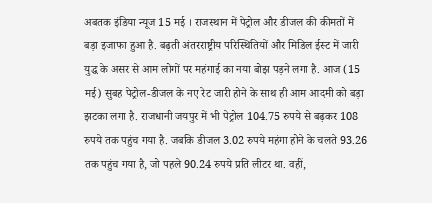अबतक इंडिया न्यूज 15 मई । राजस्थान में पेट्रोल और डीजल की कीमतों में बड़ा इजाफा हुआ है. बढ़ती अंतरराष्ट्रीय परिस्थितियों और मिडिल ईस्ट में जारी युद्ध के असर से आम लोगों पर महंगाई का नया बोझ पड़ने लगा है. आज (15 मई) सुबह पेट्रोल-डीजल के नए रेट जारी होने के साथ ही आम आदमी को बड़ा झटका लगा है. राजधानी जयपुर में भी पेट्रोल 104.75 रुपये से बढ़कर 108 रुपये तक पहुंच गया है. जबकि डीजल 3.02 रुपये महंगा होने के चलते 93.26 तक पहुंच गया है, जो पहले 90.24 रुपये प्रति लीटर था. वहीं,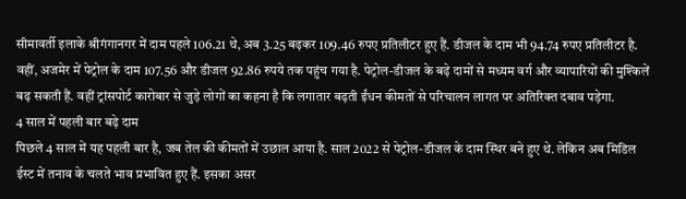सीमावर्ती इलाके श्रीगंगानगर में दाम पहले 106.21 थे, अब 3.25 बढ़कर 109.46 रुपए प्रतिलीटर हुए हैं. डीजल के दाम भी 94.74 रुपए प्रतिलीटर है. वहीं, अजमेर में पेट्रोल के दाम 107.56 और डीजल 92.86 रुपये तक पहुंच गया है. पेट्रोल-डीजल के बढ़े दामों से मध्यम वर्ग और व्यापारियों की मुश्किलें बढ़ सकती हैं. वहीं ट्रांसपोर्ट कारोबार से जुड़े लोगों का कहना है कि लगातार बढ़ती ईंधन कीमतों से परिचालन लागत पर अतिरिक्त दबाव पड़ेगा.
4 साल में पहली बार बढ़े दाम
पिछले 4 साल में यह पहली बार है, जब तेल की कीमतों में उछाल आया है. साल 2022 से पेट्रोल-डीजल के दाम स्थिर बने हुए थे. लेकिन अब मिडिल ईस्ट में तनाव के चलते भाव प्रभावित हुए हैं. इसका असर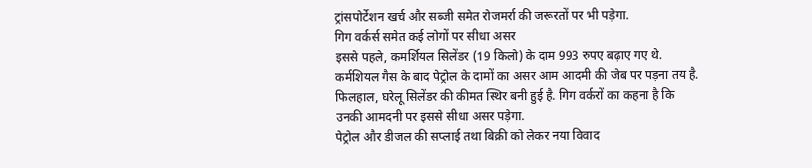ट्रांसपोर्टेशन खर्च और सब्जी समेत रोजमर्रा की जरूरतों पर भी पड़ेगा.
गिग वर्कर्स समेत कई लोगों पर सीधा असर
इससे पहले, कमर्शियल सिलेंडर (19 किलो) के दाम 993 रुपए बढ़ाए गए थे. कर्मशियल गैस के बाद पेट्रोल के दामों का असर आम आदमी की जेब पर पड़ना तय है. फिलहाल, घरेलू सिलेंडर की कीमत स्थिर बनी हुई है. गिग वर्करों का कहना है कि उनकी आमदनी पर इससे सीधा असर पड़ेगा.
पेट्रोल और डीजल की सप्लाई तथा बिक्री को लेकर नया विवाद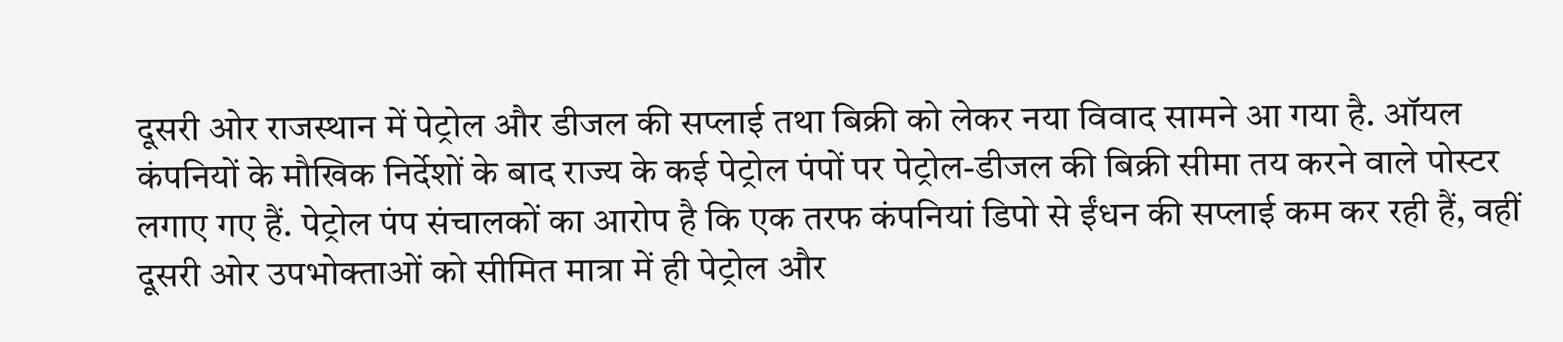दूसरी ओर राजस्थान में पेट्रोल और डीजल की सप्लाई तथा बिक्री को लेकर नया विवाद सामने आ गया है. ऑयल कंपनियों के मौखिक निर्देशों के बाद राज्य के कई पेट्रोल पंपों पर पेट्रोल-डीजल की बिक्री सीमा तय करने वाले पोस्टर लगाए गए हैं. पेट्रोल पंप संचालकों का आरोप है कि एक तरफ कंपनियां डिपो से ईंधन की सप्लाई कम कर रही हैं, वहीं दूसरी ओर उपभोक्ताओं को सीमित मात्रा में ही पेट्रोल और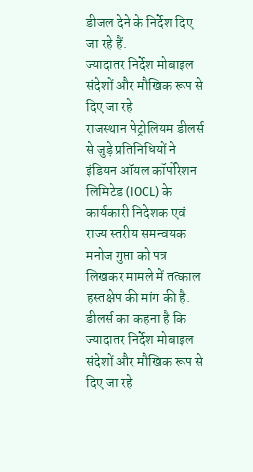डीजल देने के निर्देश दिए जा रहे हैं.
ज्यादातर निर्देश मोबाइल संदेशों और मौखिक रूप से दिए जा रहे
राजस्थान पेट्रोलियम डीलर्स से जुड़े प्रतिनिधियों ने इंडियन ऑयल कॉर्पोरेशन लिमिटेड (IOCL) के कार्यकारी निदेशक एवं राज्य स्तरीय समन्वयक मनोज गुप्ता को पत्र लिखकर मामले में तत्काल हस्तक्षेप की मांग की है. डीलर्स का कहना है कि ज्यादातर निर्देश मोबाइल संदेशों और मौखिक रूप से दिए जा रहे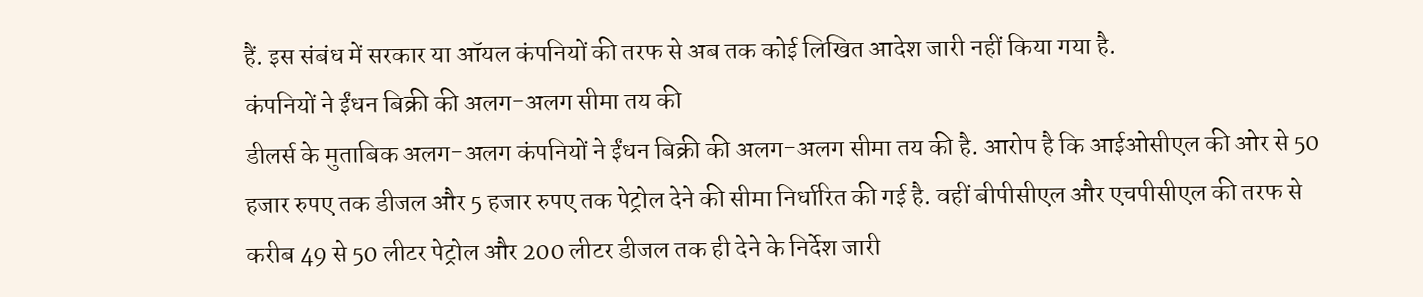हैं. इस संबंध में सरकार या ऑयल कंपनियों की तरफ से अब तक कोई लिखित आदेश जारी नहीं किया गया है.
कंपनियों ने ईंधन बिक्री की अलग-अलग सीमा तय की
डीलर्स के मुताबिक अलग-अलग कंपनियों ने ईंधन बिक्री की अलग-अलग सीमा तय की है. आरोप है कि आईओसीएल की ओर से 50 हजार रुपए तक डीजल और 5 हजार रुपए तक पेट्रोल देने की सीमा निर्धारित की गई है. वहीं बीपीसीएल और एचपीसीएल की तरफ से करीब 49 से 50 लीटर पेट्रोल और 200 लीटर डीजल तक ही देने के निर्देश जारी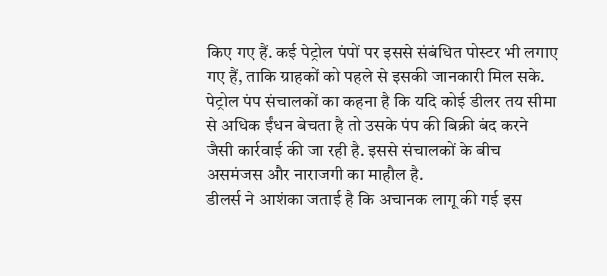किए गए हैं. कई पेट्रोल पंपों पर इससे संबंधित पोस्टर भी लगाए गए हैं, ताकि ग्राहकों को पहले से इसकी जानकारी मिल सके.
पेट्रोल पंप संचालकों का कहना है कि यदि कोई डीलर तय सीमा से अधिक ईंधन बेचता है तो उसके पंप की बिक्री बंद करने जैसी कार्रवाई की जा रही है. इससे संचालकों के बीच असमंजस और नाराजगी का माहौल है.
डीलर्स ने आशंका जताई है कि अचानक लागू की गई इस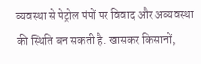व्यवस्था से पेट्रोल पंपों पर विवाद और अव्यवस्था की स्थिति बन सकती है. खासकर किसानों,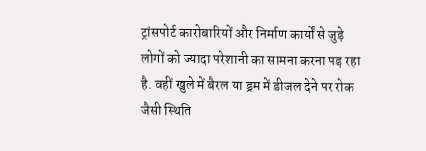ट्रांसपोर्ट कारोबारियों और निर्माण कार्यों से जुड़े लोगों को ज्यादा परेशानी का सामना करना पड़ रहा है. वहीं खुले में बैरल या ड्रम में डीजल देने पर रोक जैसी स्थिति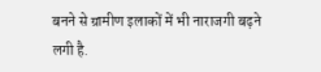बनने से ग्रामीण इलाकों में भी नाराजगी बढ़ने लगी है.